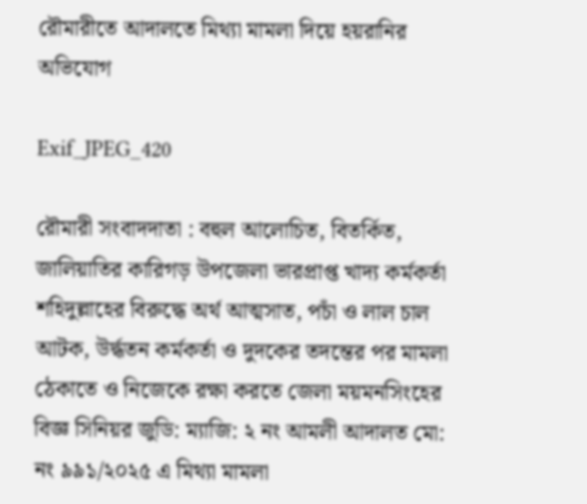রৌমারীতে আদালতে মিথ্যা মামলা দিয়ে হয়রানির অভিযোগ

Exif_JPEG_420

রৌমারী সংবাদদাতা : বহুল আলোচিত, বিতর্কিত, জালিয়াতির কারিগড় উপজেলা ভারপ্রাপ্ত খাদ্য কর্মকর্তা শহিদুল্লাহের বিরুদ্ধে অর্থ আত্মসাত, পচাঁ ও লাল চাল আটক, উর্দ্ধতন কর্মকর্তা ও দুদকের তদন্তের পর মামলা ঠেকাতে ও নিজেকে রক্ষা করতে জেলা ময়মনসিংহের বিজ্ঞ সিনিয়র জুডি: ম্যাজি: ২ নং আমলী আদালত মো: নং ৯৯১/২০২৫ এ মিথ্যা মামলা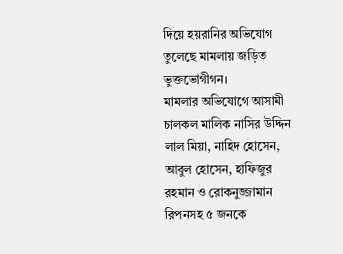দিয়ে হয়রানির অভিযোগ তুলেছে মামলায় জড়িত ভুক্তভোগীগন।
মামলার অভিযোগে আসামী চালকল মালিক নাসির উদ্দিন লাল মিয়া, নাহিদ হোসেন, আবুল হোসেন, হাফিজুর রহমান ও রোকনুজ্জামান রিপনসহ ৫ জনকে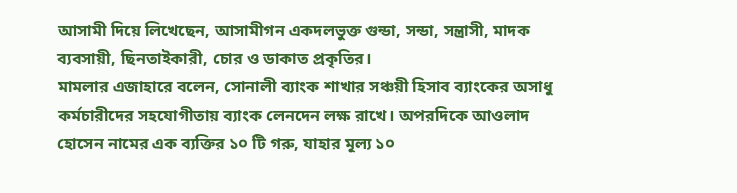আসামী দিয়ে লিখেছেন, আসামীগন একদলভুক্ত গুন্ডা, সন্ডা, সন্ত্রাসী, মাদক ব্যবসায়ী, ছিনতাইকারী, চোর ও ডাকাত প্রকৃতির।
মামলার এজাহারে বলেন, সোনালী ব্যাংক শাখার সঞ্চয়ী হিসাব ব্যাংকের অসাধু কর্মচারীদের সহযোগীতায় ব্যাংক লেনদেন লক্ষ রাখে। অপরদিকে আওলাদ হোসেন নামের এক ব্যক্তির ১০ টি গরু, যাহার মূল্য ১০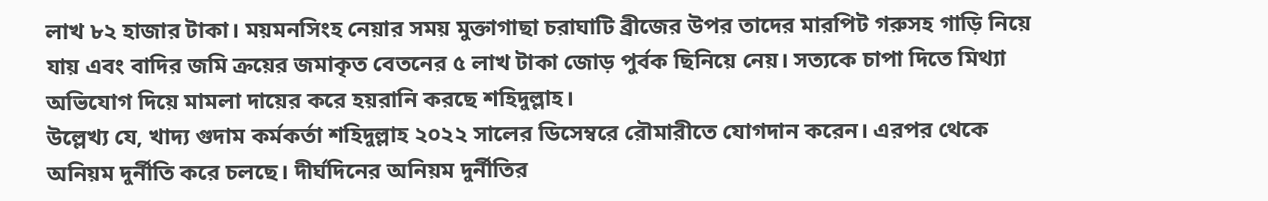লাখ ৮২ হাজার টাকা। ময়মনসিংহ নেয়ার সময় মুক্তাগাছা চরাঘাটি ব্রীজের উপর তাদের মারপিট গরুসহ গাড়ি নিয়ে যায় এবং বাদির জমি ক্রয়ের জমাকৃত বেতনের ৫ লাখ টাকা জোড় পুর্বক ছিনিয়ে নেয়। সত্যকে চাপা দিতে মিথ্যা অভিযোগ দিয়ে মামলা দায়ের করে হয়রানি করছে শহিদুল্লাহ।
উল্লেখ্য যে, খাদ্য গুদাম কর্মকর্তা শহিদুল্লাহ ২০২২ সালের ডিসেম্বরে রৌমারীতে যোগদান করেন। এরপর থেকে অনিয়ম দুর্নীতি করে চলছে। দীর্ঘদিনের অনিয়ম দুর্নীতির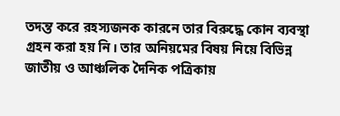তদন্ত করে রহস্যজনক কারনে তার বিরুদ্ধে কোন ব্যবস্থা গ্রহন করা হয় নি। তার অনিয়মের বিষয় নিয়ে বিভিন্ন জাতীয় ও আঞ্চলিক দৈনিক পত্রিকায়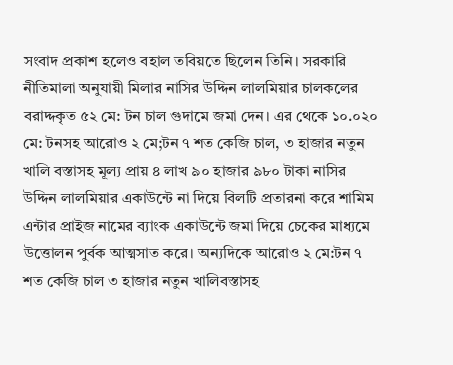সংবাদ প্রকাশ হলেও বহাল তবিয়তে ছিলেন তিনি। সরকারি নীতিমালা অনুযায়ী মিলার নাসির উদ্দিন লালমিয়ার চালকলের বরাদ্দকৃত ৫২ মে: টন চাল গুদামে জমা দেন। এর থেকে ১০.০২০ মে: টনসহ আরোও ২ মে;টন ৭ শত কেজি চাল, ৩ হাজার নতুন খালি বস্তাসহ মূল্য প্রায় ৪ লাখ ৯০ হাজার ৯৮০ টাকা নাসির উদ্দিন লালমিয়ার একাউন্টে না দিয়ে বিলটি প্রতারনা করে শামিম এন্টার প্রাইজ নামের ব্যাংক একাউন্টে জমা দিয়ে চেকের মাধ্যমে উত্তোলন পুর্বক আত্মসাত করে। অন্যদিকে আরোও ২ মে:টন ৭ শত কেজি চাল ৩ হাজার নতুন খালিবস্তাসহ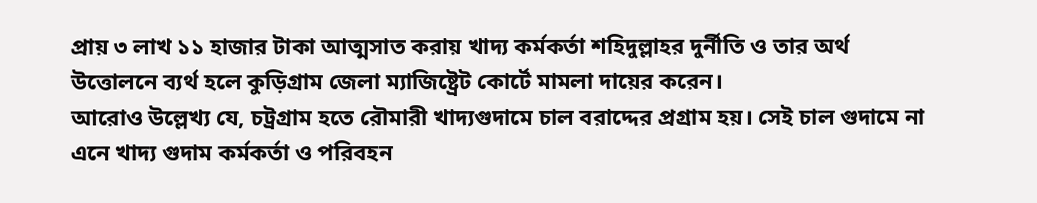প্রায় ৩ লাখ ১১ হাজার টাকা আত্মসাত করায় খাদ্য কর্মকর্তা শহিদুল্লাহর দুর্নীতি ও তার অর্থ উত্তোলনে ব্যর্থ হলে কুড়িগ্রাম জেলা ম্যাজিষ্ট্রেট কোর্টে মামলা দায়ের করেন।
আরোও উল্লেখ্য যে, চট্রগ্রাম হতে রৌমারী খাদ্যগুদামে চাল বরাদ্দের প্রগ্রাম হয়। সেই চাল গুদামে না এনে খাদ্য গুদাম কর্মকর্তা ও পরিবহন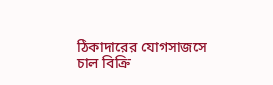ঠিকাদারের যোগসাজসে চাল বিক্রি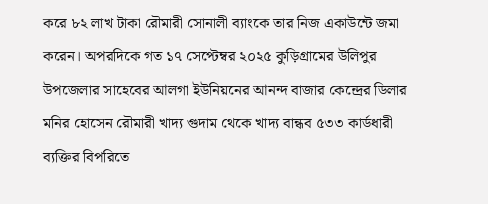করে ৮২ লাখ টাকা রৌমারী সোনালী ব্যাংকে তার নিজ একাউন্টে জমা করেন। অপরদিকে গত ১৭ সেপ্টেম্বর ২০২৫ কুড়িগ্রামের উলিপুর উপজেলার সাহেবের আলগা ইউনিয়নের আনন্দ বাজার কেন্দ্রের ডিলার মনির হোসেন রৌমারী খাদ্য গুদাম থেকে খাদ্য বান্ধব ৫৩৩ কার্ডধারী ব্যক্তির বিপরিতে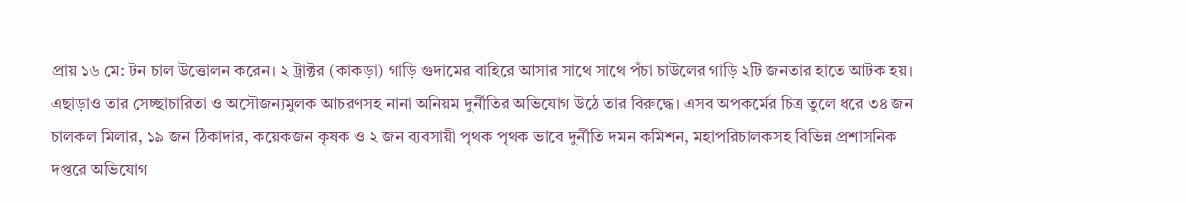প্রায় ১৬ মে: টন চাল উত্তোলন করেন। ২ ট্রাক্টর (কাকড়া) গাড়ি গুদামের বাহিরে আসার সাথে সাথে পঁচা চাউলের গাড়ি ২টি জনতার হাতে আটক হয়। এছাড়াও তার সেচ্ছাচারিতা ও অসৌজন্যমুলক আচরণসহ নানা অনিয়ম দুর্নীতির অভিযোগ উঠে তার বিরুদ্ধে। এসব অপকর্মের চিত্র তুলে ধরে ৩৪ জন চালকল মিলার, ১৯ জন ঠিকাদার, কয়েকজন কৃষক ও ২ জন ব্যবসায়ী পৃথক পৃথক ভাবে দুর্নীতি দমন কমিশন, মহাপরিচালকসহ বিভিন্ন প্রশাসনিক দপ্তরে অভিযোগ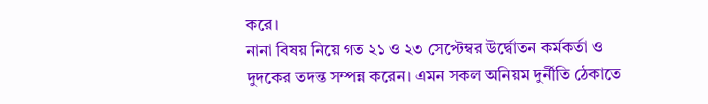করে।
নানা বিষয় নিয়ে গত ২১ ও ২৩ সেপ্টেম্বর উর্দ্বোতন কর্মকর্তা ও দুদকের তদন্ত সম্পন্ন করেন। এমন সকল অনিয়ম দুর্নীতি ঠেকাতে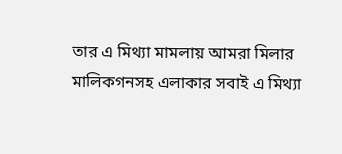তার এ মিথ্যা মামলায় আমরা মিলার মালিকগনসহ এলাকার সবাই এ মিথ্যা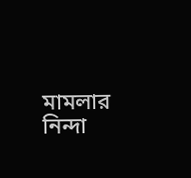মামলার নিন্দা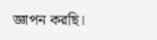জ্ঞাপন করছি।